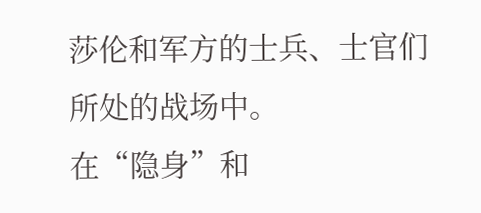莎伦和军方的士兵、士官们所处的战场中。
在“隐身”和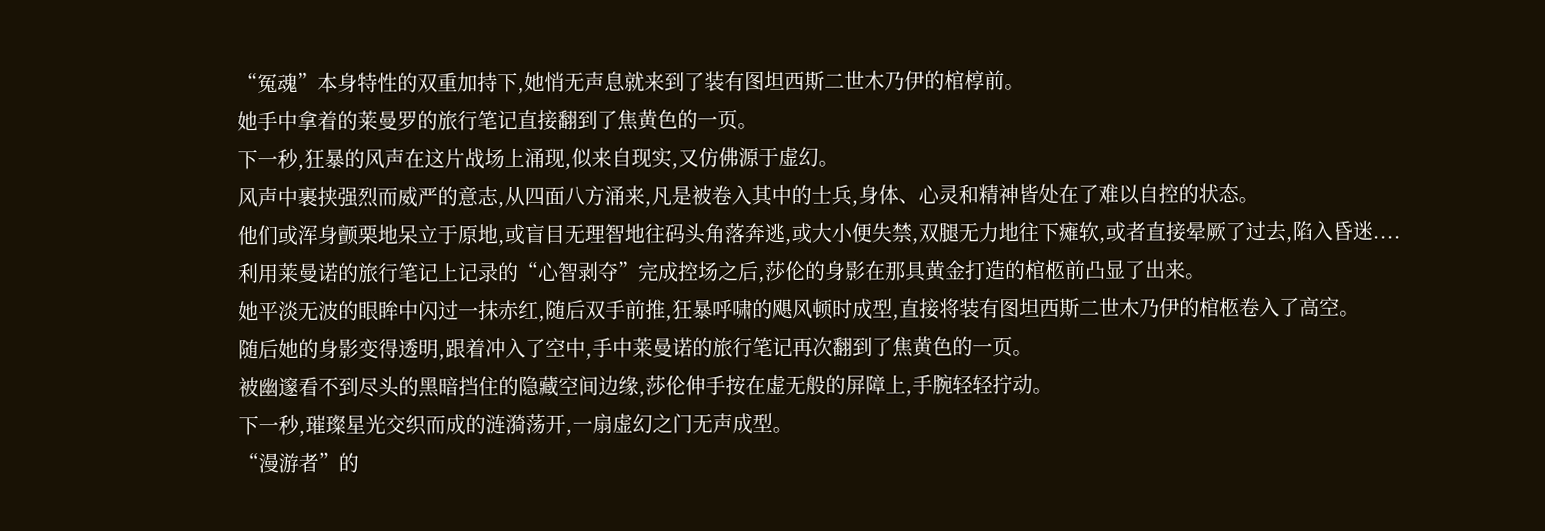“冤魂”本身特性的双重加持下,她悄无声息就来到了装有图坦西斯二世木乃伊的棺椁前。
她手中拿着的莱曼罗的旅行笔记直接翻到了焦黄色的一页。
下一秒,狂暴的风声在这片战场上涌现,似来自现实,又仿佛源于虚幻。
风声中裹挟强烈而威严的意志,从四面八方涌来,凡是被卷入其中的士兵,身体、心灵和精神皆处在了难以自控的状态。
他们或浑身颤栗地呆立于原地,或盲目无理智地往码头角落奔逃,或大小便失禁,双腿无力地往下瘫软,或者直接晕厥了过去,陷入昏迷....
利用莱曼诺的旅行笔记上记录的“心智剥夺”完成控场之后,莎伦的身影在那具黄金打造的棺柩前凸显了出来。
她平淡无波的眼眸中闪过一抹赤红,随后双手前推,狂暴呼啸的飓风顿时成型,直接将装有图坦西斯二世木乃伊的棺柩卷入了高空。
随后她的身影变得透明,跟着冲入了空中,手中莱曼诺的旅行笔记再次翻到了焦黄色的一页。
被幽邃看不到尽头的黑暗挡住的隐藏空间边缘,莎伦伸手按在虚无般的屏障上,手腕轻轻拧动。
下一秒,璀璨星光交织而成的涟漪荡开,一扇虚幻之门无声成型。
“漫游者”的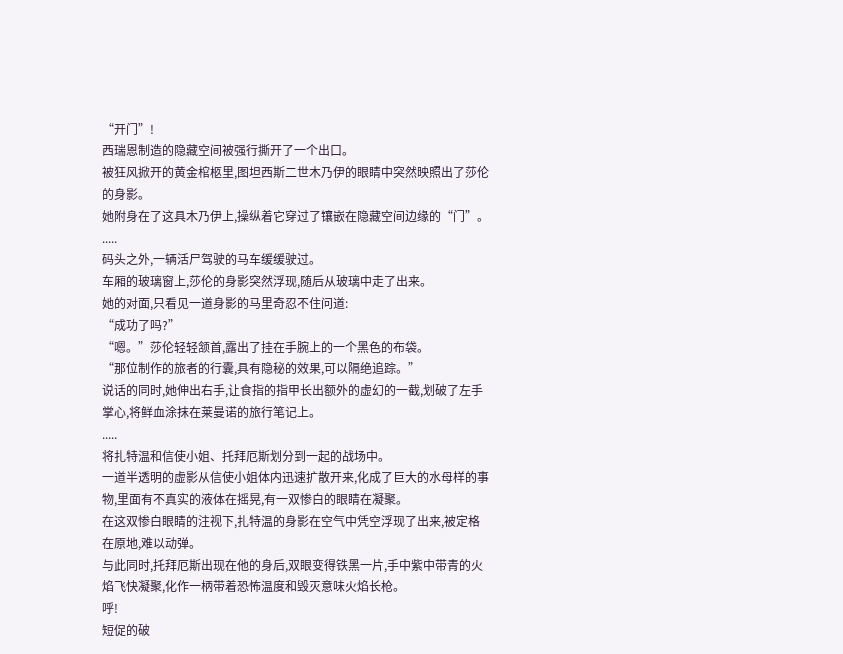“开门”!
西瑞恩制造的隐藏空间被强行撕开了一个出口。
被狂风掀开的黄金棺柩里,图坦西斯二世木乃伊的眼睛中突然映照出了莎伦的身影。
她附身在了这具木乃伊上,操纵着它穿过了镶嵌在隐藏空间边缘的“门”。
.....
码头之外,一辆活尸驾驶的马车缓缓驶过。
车厢的玻璃窗上,莎伦的身影突然浮现,随后从玻璃中走了出来。
她的对面,只看见一道身影的马里奇忍不住问道:
“成功了吗?”
“嗯。”莎伦轻轻颔首,露出了挂在手腕上的一个黑色的布袋。
“那位制作的旅者的行囊,具有隐秘的效果,可以隔绝追踪。”
说话的同时,她伸出右手,让食指的指甲长出额外的虚幻的一截,划破了左手掌心,将鲜血涂抹在莱曼诺的旅行笔记上。
.....
将扎特温和信使小姐、托拜厄斯划分到一起的战场中。
一道半透明的虚影从信使小姐体内迅速扩散开来,化成了巨大的水母样的事物,里面有不真实的液体在摇晃,有一双惨白的眼睛在凝聚。
在这双惨白眼睛的注视下,扎特温的身影在空气中凭空浮现了出来,被定格在原地,难以动弹。
与此同时,托拜厄斯出现在他的身后,双眼变得铁黑一片,手中紫中带青的火焰飞快凝聚,化作一柄带着恐怖温度和毁灭意味火焰长枪。
呼!
短促的破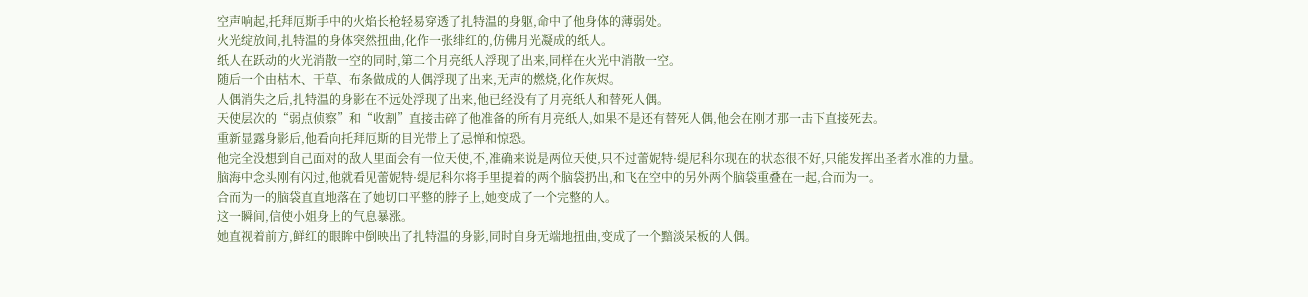空声响起,托拜厄斯手中的火焰长枪轻易穿透了扎特温的身躯,命中了他身体的薄弱处。
火光绽放间,扎特温的身体突然扭曲,化作一张绯红的,仿佛月光凝成的纸人。
纸人在跃动的火光消散一空的同时,第二个月亮纸人浮现了出来,同样在火光中消散一空。
随后一个由枯木、干草、布条做成的人偶浮现了出来,无声的燃烧,化作灰烬。
人偶消失之后,扎特温的身影在不远处浮现了出来,他已经没有了月亮纸人和替死人偶。
天使层次的“弱点侦察”和“收割”直接击碎了他准备的所有月亮纸人,如果不是还有替死人偶,他会在刚才那一击下直接死去。
重新显露身影后,他看向托拜厄斯的目光带上了忌惮和惊恐。
他完全没想到自己面对的敌人里面会有一位天使,不,准确来说是两位天使,只不过蕾妮特·缇尼科尔现在的状态很不好,只能发挥出圣者水准的力量。
脑海中念头刚有闪过,他就看见蕾妮特·缇尼科尔将手里提着的两个脑袋扔出,和飞在空中的另外两个脑袋重叠在一起,合而为一。
合而为一的脑袋直直地落在了她切口平整的脖子上,她变成了一个完整的人。
这一瞬间,信使小姐身上的气息暴涨。
她直视着前方,鲜红的眼眸中倒映出了扎特温的身影,同时自身无端地扭曲,变成了一个黯淡呆板的人偶。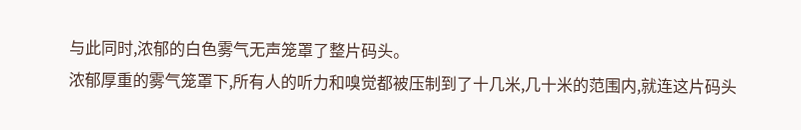与此同时,浓郁的白色雾气无声笼罩了整片码头。
浓郁厚重的雾气笼罩下,所有人的听力和嗅觉都被压制到了十几米,几十米的范围内,就连这片码头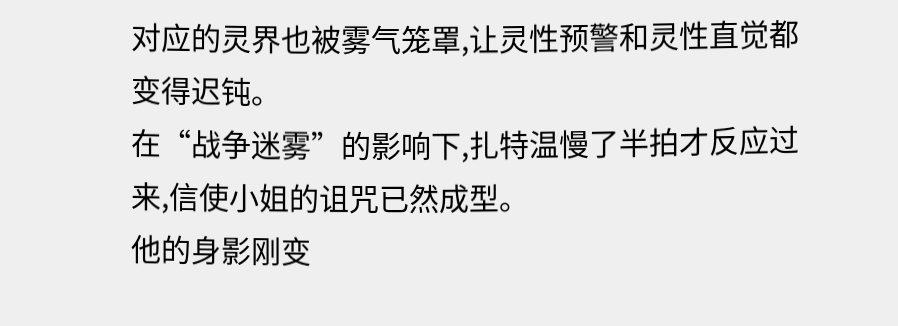对应的灵界也被雾气笼罩,让灵性预警和灵性直觉都变得迟钝。
在“战争迷雾”的影响下,扎特温慢了半拍才反应过来,信使小姐的诅咒已然成型。
他的身影刚变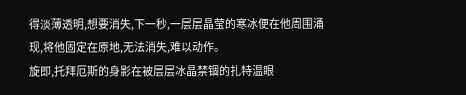得淡薄透明,想要消失,下一秒,一层层晶莹的寒冰便在他周围涌现,将他固定在原地,无法消失,难以动作。
旋即,托拜厄斯的身影在被层层冰晶禁锢的扎特温眼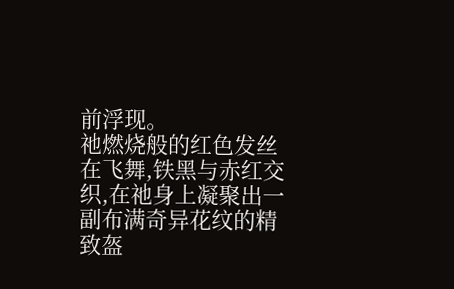前浮现。
祂燃烧般的红色发丝在飞舞,铁黑与赤红交织,在祂身上凝聚出一副布满奇异花纹的精致盔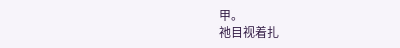甲。
祂目视着扎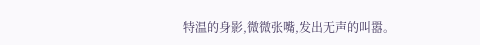特温的身影,微微张嘴,发出无声的叫嚣。